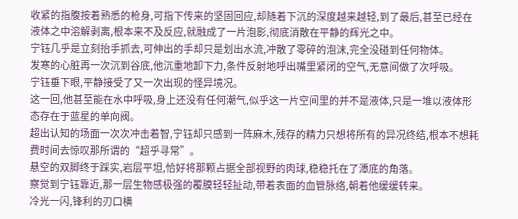收紧的指腹按着熟悉的枪身,可指下传来的坚固回应,却随着下沉的深度越来越轻,到了最后,甚至已经在液体之中溶解剥离,根本来不及反应,就融成了一片泡影,彻底消散在平静的辉光之中。
宁钰几乎是立刻抬手抓去,可伸出的手却只是划出水流,冲散了零碎的泡沫,完全没碰到任何物体。
发寒的心脏再一次沉到谷底,他沉重地卸下力,条件反射地呼出嘴里紧闭的空气,无意间做了次呼吸。
宁钰垂下眼,平静接受了又一次出现的怪异境况。
这一回,他甚至能在水中呼吸,身上还没有任何潮气,似乎这一片空间里的并不是液体,只是一堆以液体形态存在于蓝星的单向阀。
超出认知的场面一次次冲击着智,宁钰却只感到一阵麻木,残存的精力只想将所有的异况终结,根本不想耗费时间去惊叹那所谓的“超乎寻常”。
悬空的双脚终于踩实,岩层平坦,恰好将那颗占据全部视野的肉球,稳稳托在了潭底的角落。
察觉到宁钰靠近,那一层生物感极强的覆膜轻轻扯动,带着表面的血管脉络,朝着他缓缓转来。
冷光一闪,锋利的刃口横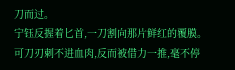刀而过。
宁钰反握着匕首,一刀割向那片鲜红的覆膜。
可刀刃刺不进血肉,反而被借力一推,毫不停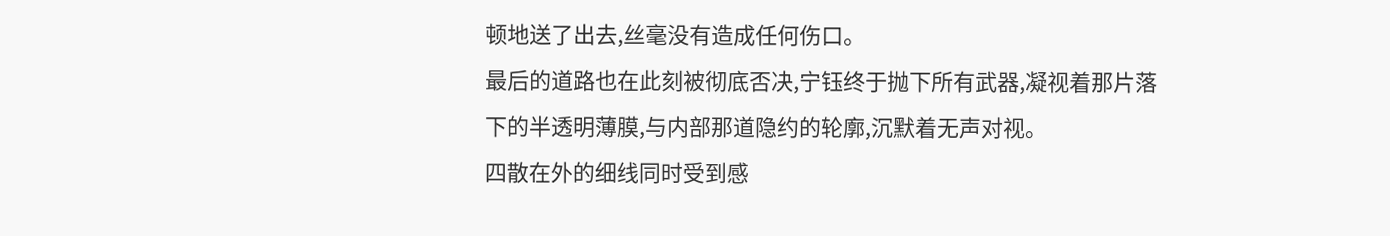顿地送了出去,丝毫没有造成任何伤口。
最后的道路也在此刻被彻底否决,宁钰终于抛下所有武器,凝视着那片落下的半透明薄膜,与内部那道隐约的轮廓,沉默着无声对视。
四散在外的细线同时受到感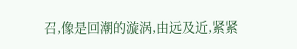召,像是回潮的漩涡,由远及近,紧紧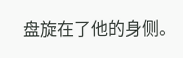盘旋在了他的身侧。